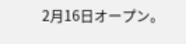2月16日オープン。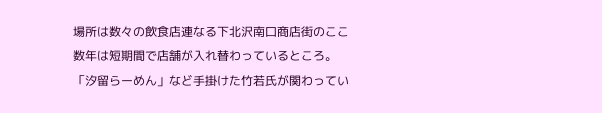場所は数々の飲食店連なる下北沢南口商店街のここ数年は短期間で店舗が入れ替わっているところ。「汐留らーめん」など手掛けた竹若氏が関わってい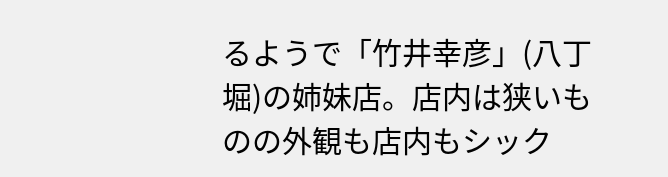るようで「竹井幸彦」(八丁堀)の姉妹店。店内は狭いものの外観も店内もシック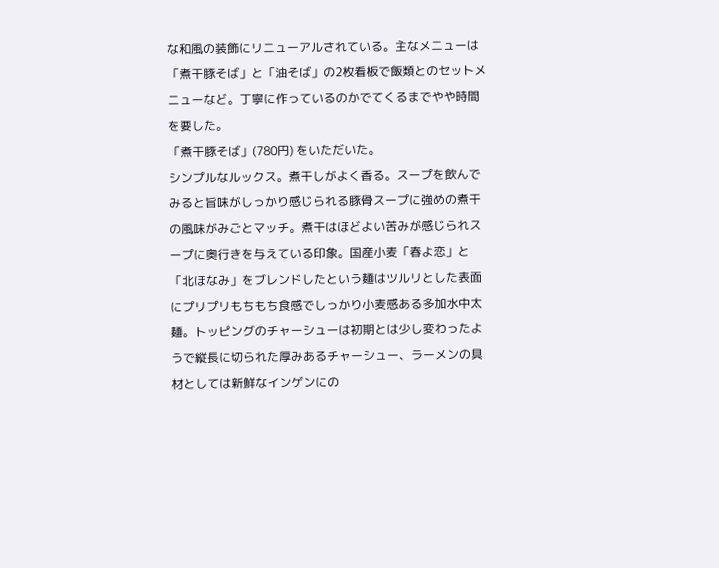な和風の装飾にリニューアルされている。主なメニューは「煮干豚そば」と「油そば」の2枚看板で飯類とのセットメニューなど。丁寧に作っているのかでてくるまでやや時間を要した。
「煮干豚そば」(780円) をいただいた。
シンプルなルックス。煮干しがよく香る。スープを飲んでみると旨味がしっかり感じられる豚骨スープに強めの煮干の風味がみごとマッチ。煮干はほどよい苦みが感じられスープに奥行きを与えている印象。国産小麦「春よ恋」と「北ほなみ」をブレンドしたという麺はツルリとした表面にプリプリもちもち食感でしっかり小麦感ある多加水中太麺。トッピングのチャーシューは初期とは少し変わったようで縦長に切られた厚みあるチャーシュー、ラーメンの具材としては新鮮なインゲンにの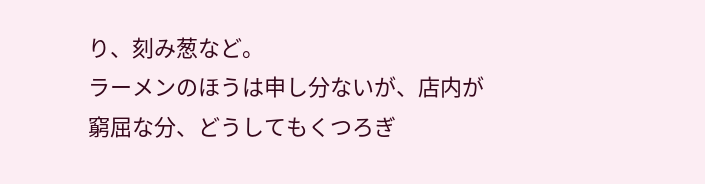り、刻み葱など。
ラーメンのほうは申し分ないが、店内が窮屈な分、どうしてもくつろぎ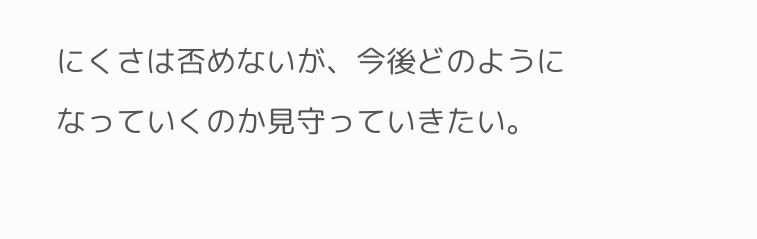にくさは否めないが、今後どのようになっていくのか見守っていきたい。